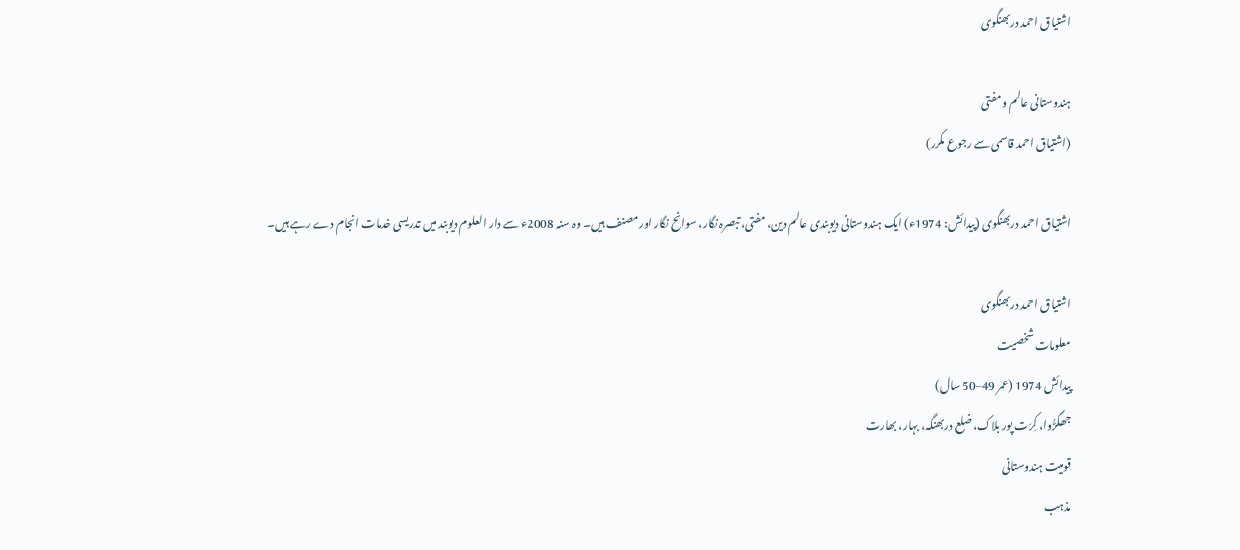اشتیاق احمد دربھنگوی

ہندوستانی عالم و مفتی
(اشتیاق احمد قاسمی سے رجوع مکرر)

اشتیاق احمد دربھنگوی (پیدائش: 1974ء) ایک ہندوستانی دیوبندی عالم دین، مفتی، تبصرہ نگار، سوانح نگار اور مصنف ہیں۔ وہ سنہ 2008ء سے دار العلوم دیوبند میں تدریسی خدمات انجام دے رہے ہیں۔

اشتیاق احمد دربھنگوی
معلومات شخصیت
پیدائش 1974 (عمر 49–50 سال)
جھگڑُوا، کِرَت پور بلاک، ضلع دربھنگہ، بہار، بھارت
قومیت ہندوستانی
مذہب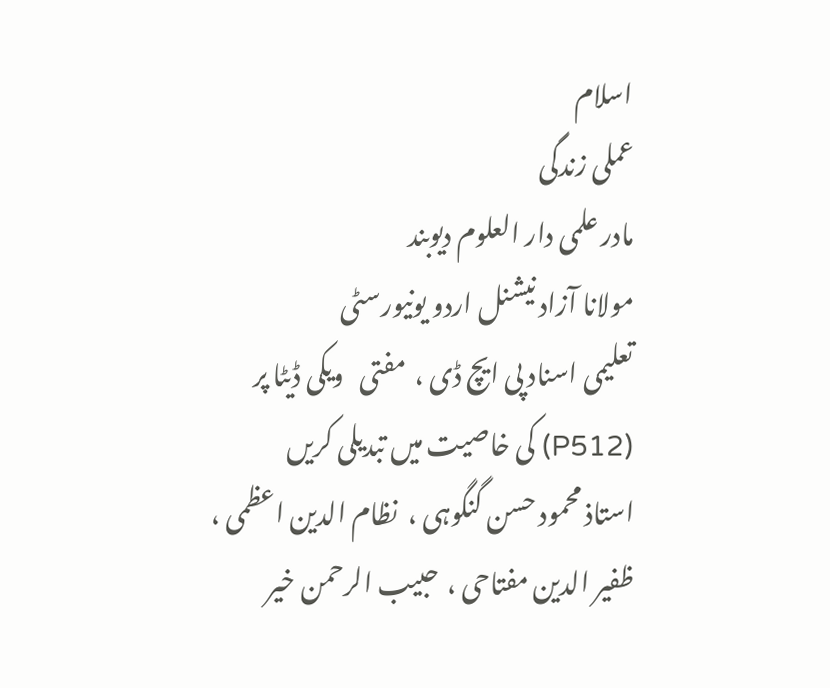اسلام
عملی زندگی
مادر علمی دار العلوم دیوبند
مولانا آزاد نیشنل اردو یونیورسٹی
تعلیمی اسناد پی ایچ ڈی ،  مفتی   ویکی ڈیٹا پر (P512) کی خاصیت میں تبدیلی کریں
استاذ محمود حسن گنگوہی ،  نظام الدین اعظمی ،  ظفیر الدین مفتاحی ،  حبیب الرحمن خیر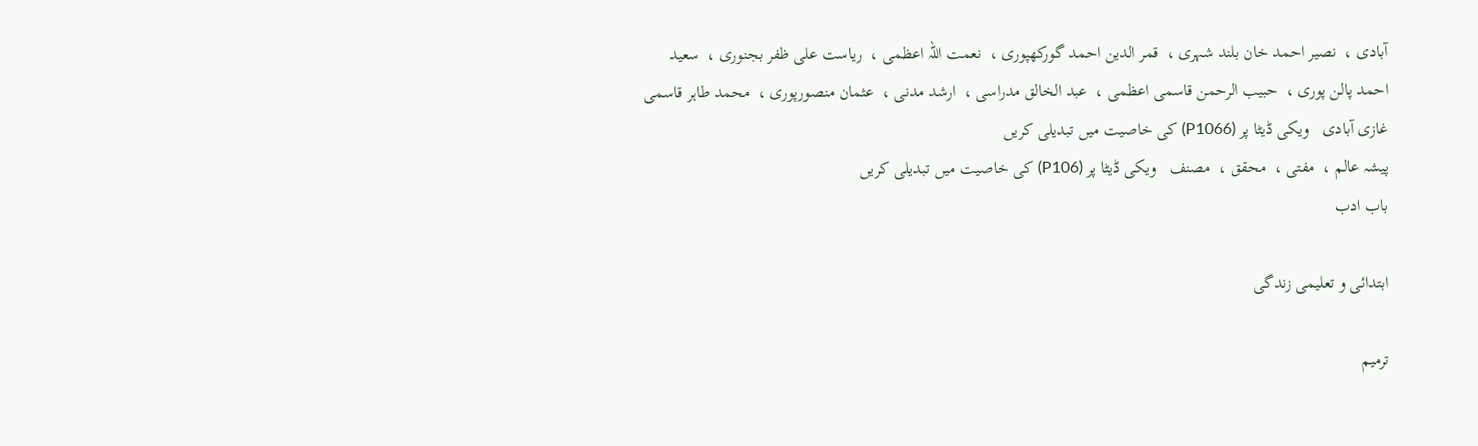آبادی ،  نصیر احمد خان بلند شہری ،  قمر الدین احمد گورکھپوری ،  نعمت اللہ اعظمی ،  ریاست علی ظفر بجنوری ،  سعید احمد پالن پوری ،  حبیب الرحمن قاسمی اعظمی ،  عبد الخالق مدراسی ،  ارشد مدنی ،  عثمان منصورپوری ،  محمد طاہر قاسمی غازی آبادی   ویکی ڈیٹا پر (P1066) کی خاصیت میں تبدیلی کریں
پیشہ عالم ،  مفتی ،  محقق ،  مصنف   ویکی ڈیٹا پر (P106) کی خاصیت میں تبدیلی کریں
باب ادب

ابتدائی و تعلیمی زندگی

ترمیم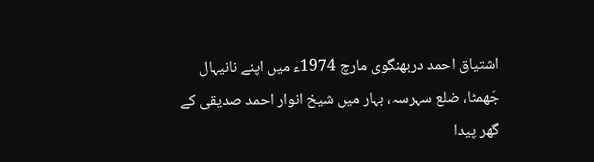اشتیاق احمد دربھنگوی مارچ 1974ء میں اپنے نانیہال جَھمٹا، ضلع سہرسہ، بہار میں شیخ انوار احمد صدیقی کے گھر پیدا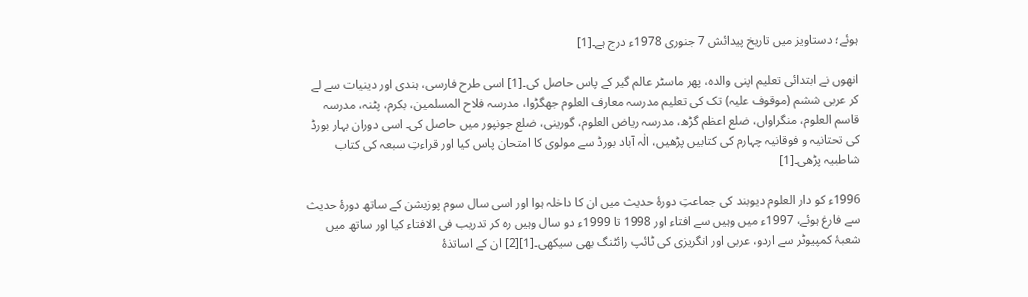ہوئے؛ دستاویز میں تاریخ پیدائش 7 جنوری 1978ء درج ہے۔[1]

انھوں نے ابتدائی تعلیم اپنی والدہ، پھر ماسٹر عالم گیر کے پاس حاصل کی۔[1] اسی طرح فارسی، ہندی اور دینیات سے لے کر عربی ششم (موقوف علیہ) تک کی تعلیم مدرسہ معارف العلوم جھگڑوا، مدرسہ فلاح المسلمین، بکرم، پٹنہ، مدرسہ قاسم العلوم، منگراواں، ضلع اعظم گڑھ، مدرسہ ریاض العلوم، گورینی، ضلع جونپور میں حاصل کی۔ اسی دوران بہار بورڈ کی تحتانیہ و فوقانیہ چہارم کی کتابیں پڑھیں، الٰہ آباد بورڈ سے مولوی کا امتحان پاس کیا اور قراءتِ سبعہ کی کتاب شاطبیہ پڑھی۔[1]

1996ء کو دار العلوم دیوبند کی جماعتِ دورۂ حدیث میں ان کا داخلہ ہوا اور اسی سال سوم پوزیشن کے ساتھ دورۂ حدیث سے فارغ ہوئے، 1997ء میں وہیں سے افتاء اور 1998 تا 1999ء دو سال وہیں رہ کر تدریب فی الافتاء کیا اور ساتھ میں شعبۂ کمپیوٹر سے اردو، عربی اور انگریزی کی ٹائپ رائٹنگ بھی سیکھی۔[1][2] ان کے اساتذۂ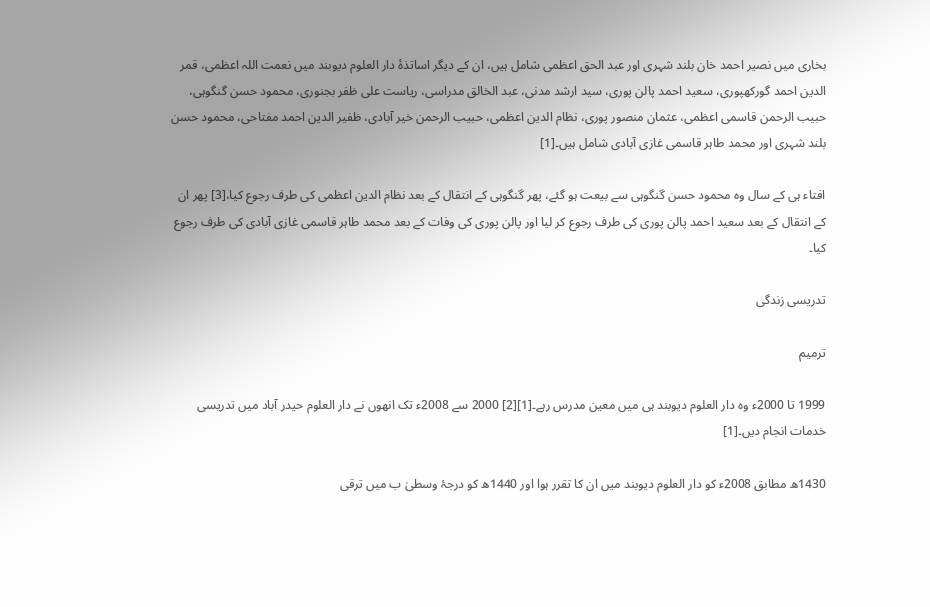بخاری میں نصیر احمد خان بلند شہری اور عبد الحق اعظمی شامل ہیں، ان کے دیگر اساتذۂ دار العلوم دیوبند میں نعمت اللہ اعظمی، قمر الدین احمد گورکھپوری، سعید احمد پالن پوری، سید ارشد مدنی، عبد الخالق مدراسی، ریاست علی ظفر بجنوری، محمود حسن گنگوہی، حبیب الرحمن قاسمی اعظمی، عثمان منصور پوری، نظام الدین اعظمی، حبیب الرحمن خیر آبادی، ظفیر الدین احمد مفتاحی، محمود حسن بلند شہری اور محمد طاہر قاسمی غازی آبادی شامل ہیں۔[1]

افتاء ہی کے سال وہ محمود حسن گنگوہی سے بیعت ہو گئے، پھر گنگوہی کے انتقال کے بعد نظام الدین اعظمی کی طرف رجوع کیا،[3] پھر ان کے انتقال کے بعد سعید احمد پالن پوری کی طرف رجوع کر لیا اور پالن پوری کی وفات کے بعد محمد طاہر قاسمی غازی آبادی کی طرف رجوع کیا۔

تدریسی زندگی

ترمیم

1999 تا 2000ء وہ دار العلوم دیوبند ہی میں معین مدرس رہے۔[1][2] 2000 سے 2008ء تک انھوں نے دار العلوم حیدر آباد میں تدریسی خدمات انجام دیں۔[1]

1430ھ مطابق 2008ء کو دار العلوم دیوبند میں ان کا تقرر ہوا اور 1440ھ کو درجۂ وسطیٰ ب میں ترقی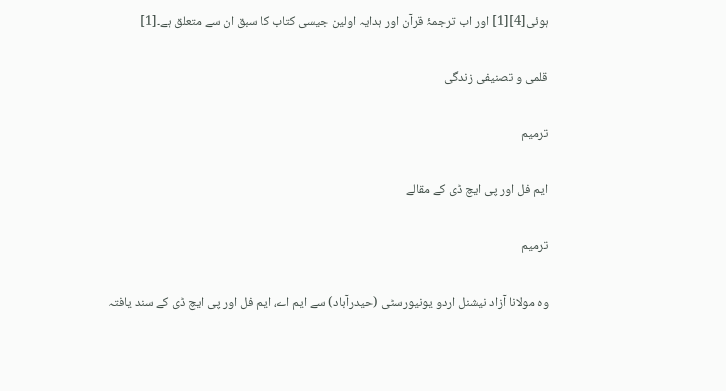ہوئی[4][1] اور اب ترجمۂ قرآن اور ہدایہ اولین جیسی کتاب کا سبق ان سے متعلق ہے۔[1]

قلمی و تصنیفی زندگی

ترمیم

ایم فل اور پی ایچ ڈی کے مقالے

ترمیم

وہ مولانا آزاد نیشنل اردو یونیورسٹی (حیدرآباد) سے ایم اے، ایم فل اور پی ایچ ڈی کے سند یافتہ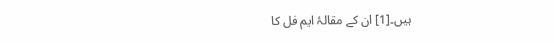ہیں۔[1] ان کے مقالۂ ایم فل کا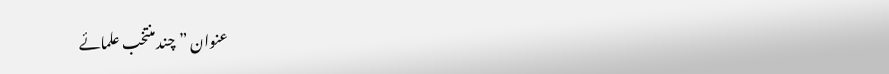عنوان ”چند منتخب علمائے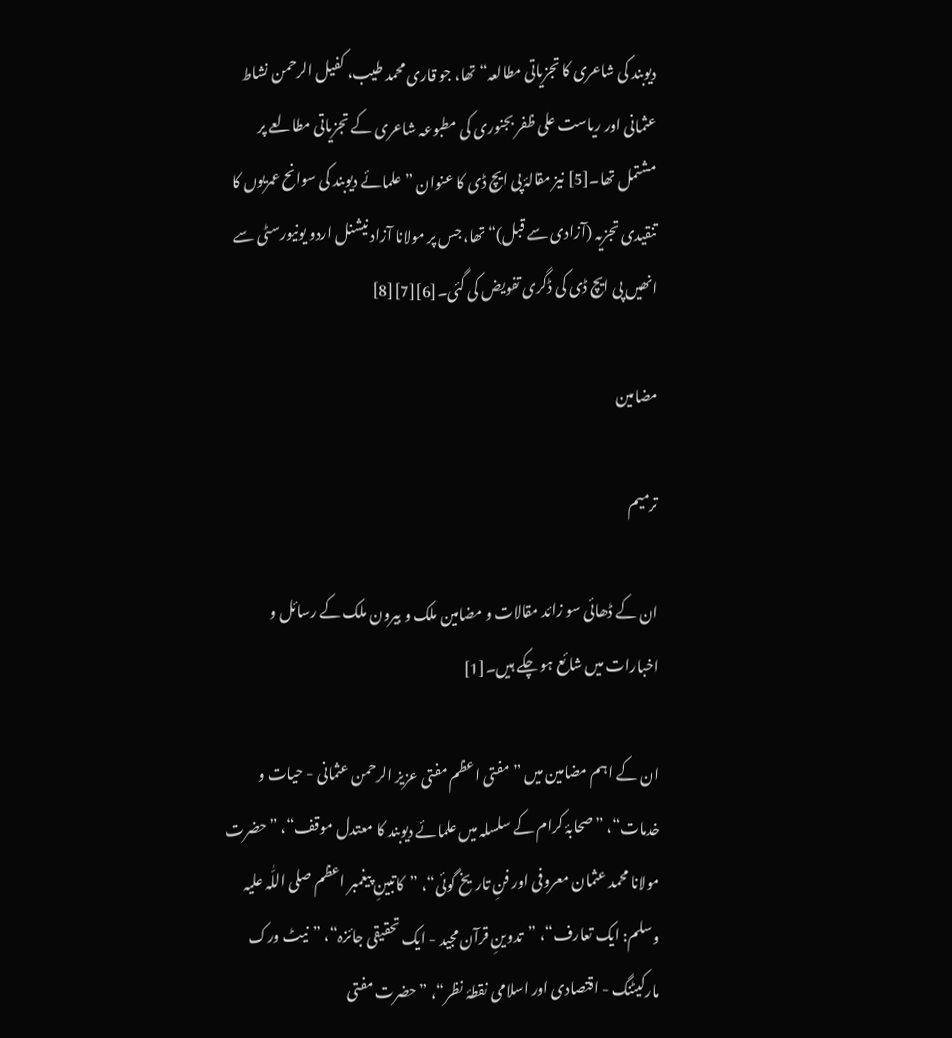دیوبند کی شاعری کا تجزیاتی مطالعہ“ تھا، جو قاری محمد طیب، کفیل الرحمن نشاط عثمانی اور ریاست علی ظفر بجنوری کی مطبوعہ شاعری کے تجزیاتی مطالعے پر مشتمل تھا۔[5] نیز مقالۂ پی ایچ ڈی کا عنوان ”علمائے دیوبند کی سوانح عمریوں کا تنقیدی تجزیہ (آزادی سے قبل)“ تھا، جس پر مولانا آزاد نیشنل اردو یونیورسٹی سے انھیں پی ایچ ڈی کی ڈگری تفویض کی گئی۔[6][7][8]

مضامین

ترمیم

ان کے ڈھائی سو زائد مقالات و مضامین ملک و بیرون ملک کے رسائل و اخبارات میں شائع ہو چکے ہیں۔[1]

ان کے اہم مضامین میں ”مفتی اعظم مفتی عزیز الرحمن عثمانی - حیات و خدمات“، ”صحابۂ کرام کے سلسلہ میں علمائے دیوبند کا معتدل موقف“، ”حضرت مولانا محمد عثمان معروفی اور فنِ تاریخ گوئی“، ”کاتبینِ پیغمبر اعظم صلی اللّٰہ علیہ وسلم: ایک تعارف“، ”تدوینِ قرآن مجید - ایک تحقیقی جائزہ“، ”نیٹ ورک مارکیٹنگ - اقتصادی اور اسلامی نقطۂ نظر“، ”حضرت مفتی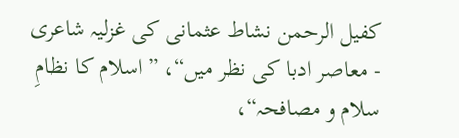کفیل الرحمن نشاط عثمانی کی غزلیہ شاعری - معاصر ادبا کی نظر میں“، ”اسلام كا نظامِ سلام و مصافحہ“،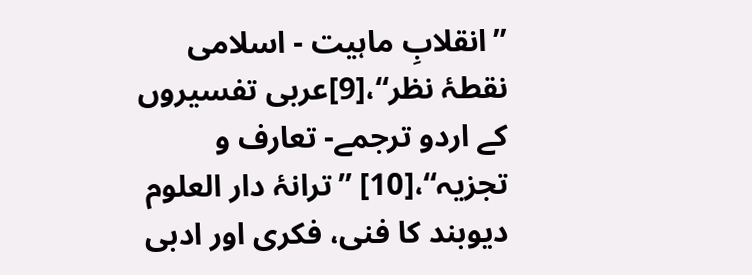”انقلابِ ماہیت - اسلامی نقطۂ نظر“،[9]عربی تفسیروں کے اردو ترجمے- تعارف و تجزیہ“،[10] ”ترانۂ دار العلوم دیوبند کا فنی، فکری اور ادبی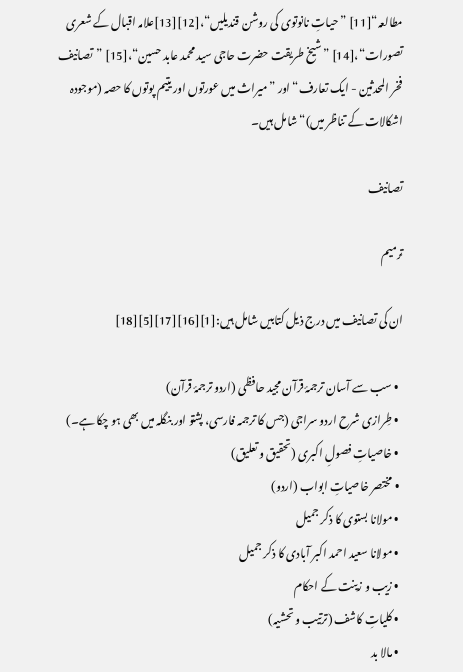مطالعہ“[11] ”حیاتِ نانوتوی کی روشن قندیلیں“،[12][13]علامہ اقبال کے شعری تصورات“،[14] ”شیخ طریقت حضرت حاجی سید محمد عابد حسین“،[15] ”تصانیف فخر المحدثین - ایک تعارف“ اور ”میراث میں عورتوں اور یتیم پوتوں کا حصہ (موجودہ اشکالات کے تناظر میں)“ شامل ہیں۔

تصانیف

ترمیم

ان کی تصانیف میں درج ذیل کتابیں شامل ہیں:[1][16][17][5][18]

  • سب‌ سے آسان ترجمۂ قرآن مجید حافظی (اردو ترجمۂ قرآن)
  • طِرازی شرح اردو سراجی (جس کا ترجمہ فارسی، پشتو اور بنگلہ میں بھی ہو چکا ہے۔)
  • خاصیاتِ فصولِ اکبری (تحقیق و تعلیق)
  • مختصر خاصیاتِ ابواب (اردو)
  • مولانا بستوی کا ذکر جمیل
  • مولانا سعید احمد اکبر آبادی کا ذکر جمیل
  • زیب و زینت کے احکام
  • کلیاتِ کاشف (ترتیب و تحشیہ)
  • مالا بد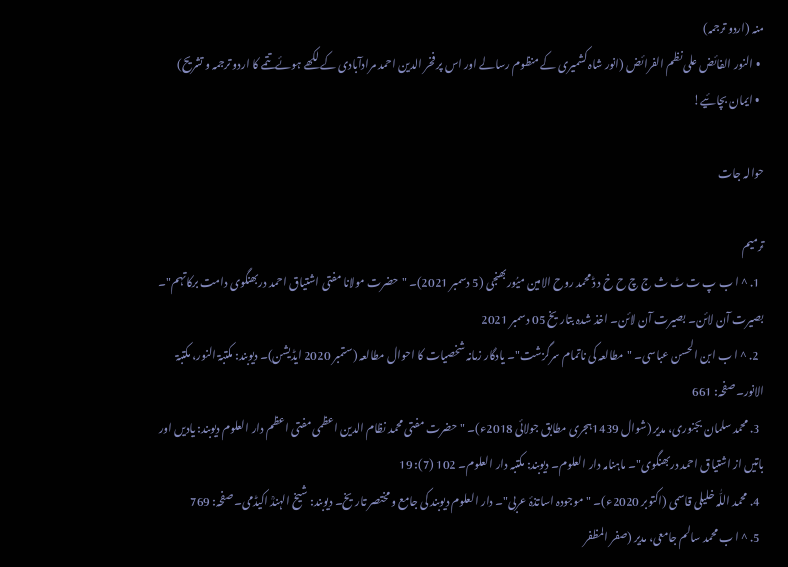منہ (اردو ترجمہ)
  • النور الفائض علی نظم الفرائض (انور شاہ کشمیری کے منظوم رسالے اور اس پر فخر الدین احمد مرادآبادی کے لکھے ہوئے تتمے کا اردو ترجمہ و تشریح)
  • ایمان بچائیے!

حوالہ جات

ترمیم
  1. ^ ا ب پ ت ٹ ث ج چ ح خ د ڈ محمد روح الامین میُوربھنجی (5 دسمبر 2021)۔ "حضرت مولانا مفتی اشتیاق احمد دربھنگوی دامت برکاتہم"۔ بصیرت آن لائن۔ بصیرت آن لائن۔ اخذ شدہ بتاریخ 05 دسمبر 2021
  2. ^ ا ب ابن الحسن عباسی۔ "مطالعہ کی ناتمام سرگزشت"۔ یادگار زمانہ شخصیات کا احوال مطالعہ (ستمبر 2020 ایڈیشن)۔ دیوبند: مکتبۃ النور، مکتبۃ الانور۔ صفحہ: 661
  3. محمد سلمان بجنوری، مدیر (شوال 1439ہجری مطابق جولائی 2018ء)۔ "حضرت مفتی محمد نظام الدین اعظمی مفتی اعظم دار العلوم دیوبند: یادیں اور باتیں از اشتیاق احمد دربھنگوی"۔ ماہنامہ دار العلوم۔ دیوبند: مکتبہ دار العلوم۔ 102 (7): 19
  4. محمد اللّٰہ خلیلی قاسمی (اکتوبر 2020ء)۔ "موجودہ اساتذۂ عربی"۔ دار العلوم دیوبند کی جامع و مختصر تاریخ۔ دیوبند: شیخ الہندؒ اکیڈمی۔ صفحہ: 769
  5. ^ ا ب محمد سالم جامعی، مدیر (صفر المظفر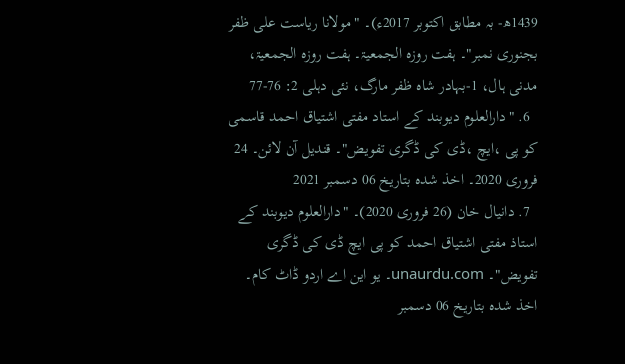1439ھ- بہ مطابق اکتوبر 2017ء)۔ "مولانا ریاست علی ظفر بجنوری نمبر"۔ ہفت روزہ الجمعیۃ۔ ہفت روزہ الجمعیۃ، مدنی ہال، 1-بہادر شاہ ظفر مارگ، نئی دہلی 2: 76-77
  6. "دارالعلوم دیوبند کے استاد مفتی اشتیاق احمد قاسمی کو پی ،ایچ ،ڈی کی ڈگری تفویض"۔ قندیل آن لائن۔ 24 فروری 2020۔ اخذ شدہ بتاریخ 06 دسمبر 2021
  7. دانیال خان (26 فروری 2020)۔ "دارالعلوم دیوبند کے استاذ مفتی اشتیاق احمد کو پی ایچ ڈی کی ڈگری تفویض"۔ unaurdu.com۔ یو این اے اردو ڈاٹ کام۔ اخذ شدہ بتاریخ 06 دسمبر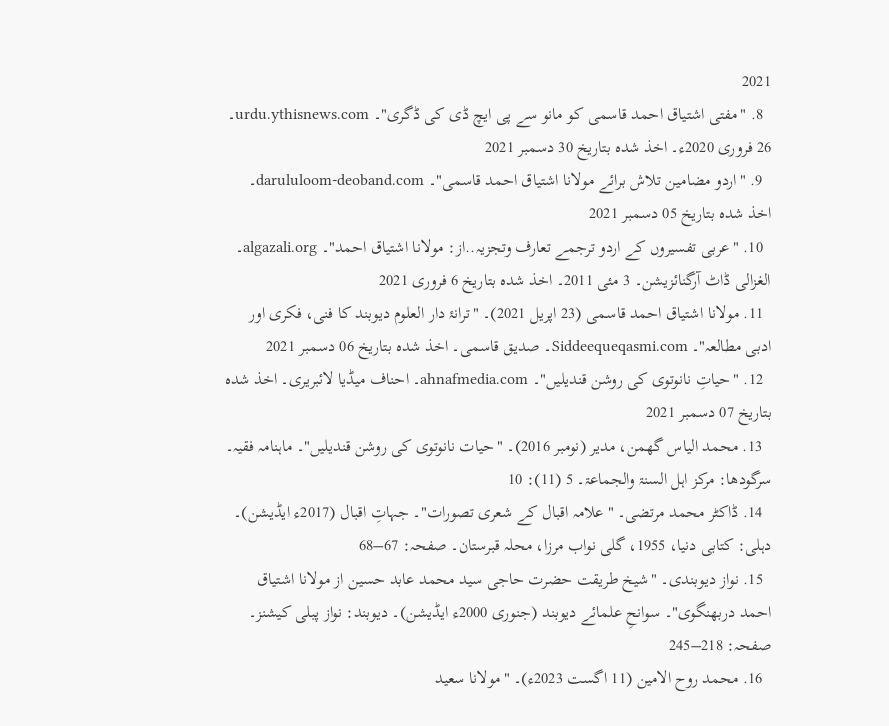2021
  8. "مفتی اشتیاق احمد قاسمی کو مانو سے پی ایچ ڈی کی ڈگری"۔ urdu.ythisnews.com۔ 26 فروری 2020ء۔ اخذ شدہ بتاریخ 30 دسمبر 2021
  9. "اردو مضامین تلاش برائے مولانا اشتیاق احمد قاسمی"۔ darululoom-deoband.com۔ اخذ شدہ بتاریخ 05 دسمبر 2021
  10. "عربی تفسیروں کے اردو ترجمے تعارف وتجزیہ..از: مولانا اشتیاق احمد"۔ algazali.org۔ الغزالی ڈاٹ آرگنائزیشن۔ 3 مئی 2011۔ اخذ شدہ بتاریخ 6 فروری 2021
  11. مولانا اشتیاق احمد قاسمی (23 اپریل 2021)۔ "ترانۂ دار العلوم دیوبند کا فنی، فکری اور ادبی مطالعہ"۔ Siddeequeqasmi.com۔ صدیق قاسمی۔ اخذ شدہ بتاریخ 06 دسمبر 2021
  12. "حیاتِ نانوتوی کی روشن قندیلیں"۔ ahnafmedia.com۔ احناف میڈیا لائبریری۔ اخذ شدہ بتاریخ 07 دسمبر 2021
  13. محمد الیاس گھمن، مدیر (نومبر 2016)۔ "حیات نانوتوی کی روشن قندیلیں"۔ ماہنامہ فقیہ۔ سرگودھا: مرکز اہل السنۃ والجماعۃ۔ 5 (11): 10
  14. ڈاکٹر محمد مرتضی۔ "علامہ اقبال کے شعری تصورات"۔ جہاتِ اقبال (2017ء ایڈیشن)۔ دہلی: کتابی دنیا، 1955، گلی نواب مرزا، محلہ قبرستان۔ صفحہ: 67–68
  15. نواز دیوبندی۔ "شیخ طریقت حضرت حاجی سید محمد عابد حسین از مولانا اشتیاق احمد دربھنگوی"۔ سوانحِ علمائے دیوبند (جنوری 2000ء ایڈیشن)۔ دیوبند: نواز پبلی کیشنز۔ صفحہ: 218–245
  16. محمد روح الامین (11 اگست 2023ء)۔ "مولانا سعید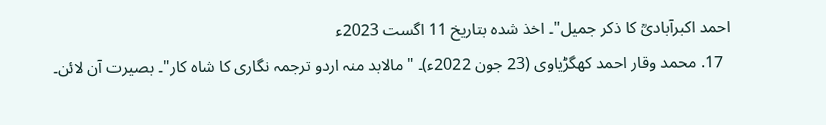احمد اکبرآبادیؒ کا ذکر جمیل"۔ اخذ شدہ بتاریخ 11 اگست 2023ء
  17. محمد وقار احمد کھگڑیاوی (23 جون 2022ء)۔ "مالابد منہ اردو ترجمہ نگاری کا شاہ کار"۔ بصیرت آن لائن۔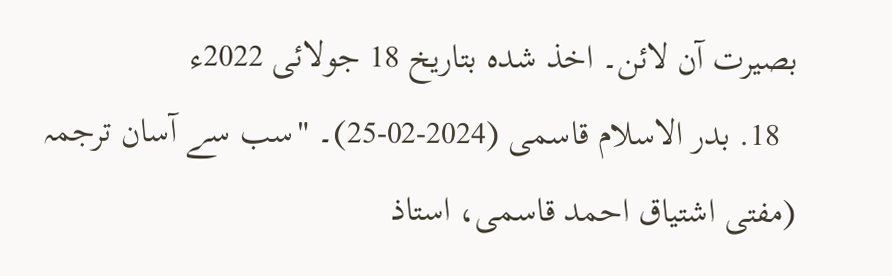بصیرت آن لائن۔ اخذ شدہ بتاریخ 18 جولائی 2022ء
  18. بدر الاسلام قاسمی (2024-02-25)۔ "سب سے آسان ترجمہ (مفتی اشتیاق احمد قاسمی، استاذ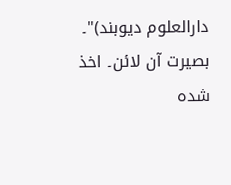دارالعلوم دیوبند)"۔ بصیرت آن لائن۔ اخذ شدہ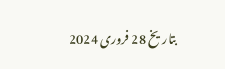بتاریخ 28 فروری 2024